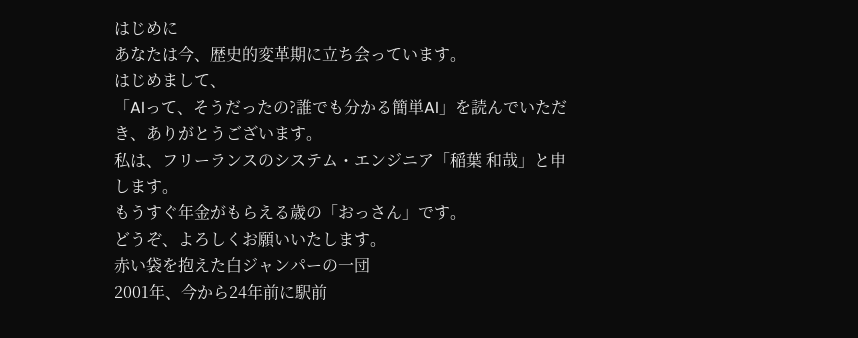はじめに
あなたは今、歴史的変革期に立ち会っています。
はじめまして、
「AIって、そうだったの?誰でも分かる簡単AI」を読んでいただき、ありがとうございます。
私は、フリーランスのシステム・エンジニア「稲葉 和哉」と申します。
もうすぐ年金がもらえる歳の「おっさん」です。
どうぞ、よろしくお願いいたします。
赤い袋を抱えた白ジャンパーの一団
2001年、今から24年前に駅前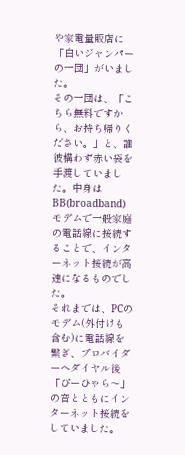や家電量販店に「白いジャンパーの一団」がいました。
その一団は、「こちら無料ですから、お持ち帰りください。」と、誰彼構わず赤い袋を手渡していました。中身はBB(broadband)モデムで一般家庭の電話線に接続することで、インターネット接続が高速になるものでした。
それまでは、PCのモデム(外付けも含む)に電話線を繋ぎ、プロバイダーへダイヤル後「ぴーひゃら〜」の音とともにインターネット接続をしていました。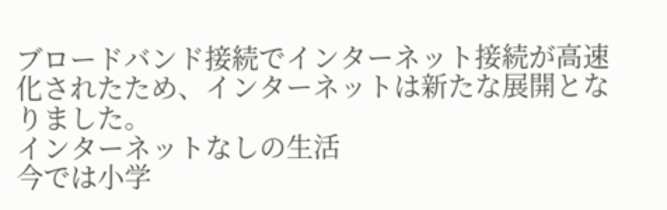ブロードバンド接続でインターネット接続が高速化されたため、インターネットは新たな展開となりました。
インターネットなしの生活
今では小学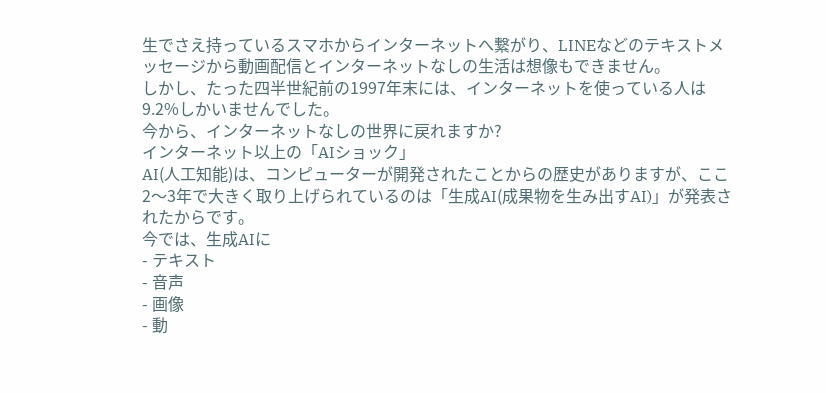生でさえ持っているスマホからインターネットへ繋がり、LINEなどのテキストメッセージから動画配信とインターネットなしの生活は想像もできません。
しかし、たった四半世紀前の1997年末には、インターネットを使っている人は9.2%しかいませんでした。
今から、インターネットなしの世界に戻れますか?
インターネット以上の「AIショック」
AI(人工知能)は、コンピューターが開発されたことからの歴史がありますが、ここ2〜3年で大きく取り上げられているのは「生成AI(成果物を生み出すAI)」が発表されたからです。
今では、生成AIに
- テキスト
- 音声
- 画像
- 動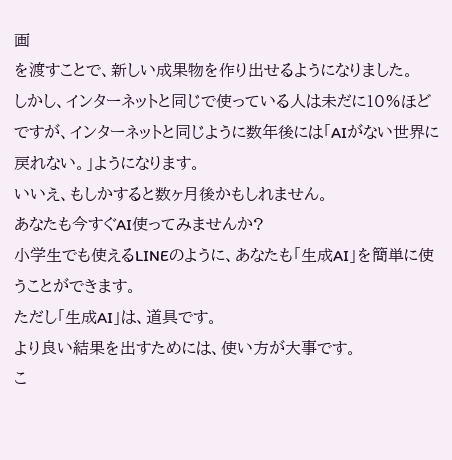画
を渡すことで、新しい成果物を作り出せるようになりました。
しかし、インターネットと同じで使っている人は未だに10%ほどですが、インターネットと同じように数年後には「AIがない世界に戻れない。」ようになります。
いいえ、もしかすると数ヶ月後かもしれません。
あなたも今すぐAI使ってみませんか?
小学生でも使えるLINEのように、あなたも「生成AI」を簡単に使うことができます。
ただし「生成AI」は、道具です。
より良い結果を出すためには、使い方が大事です。
こ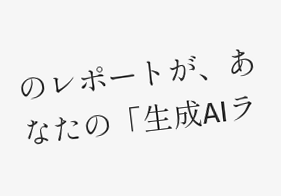のレポートが、あなたの「生成AIラ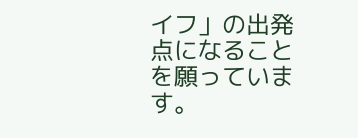イフ」の出発点になることを願っています。